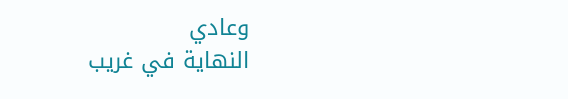وعادي
النهاية في غريب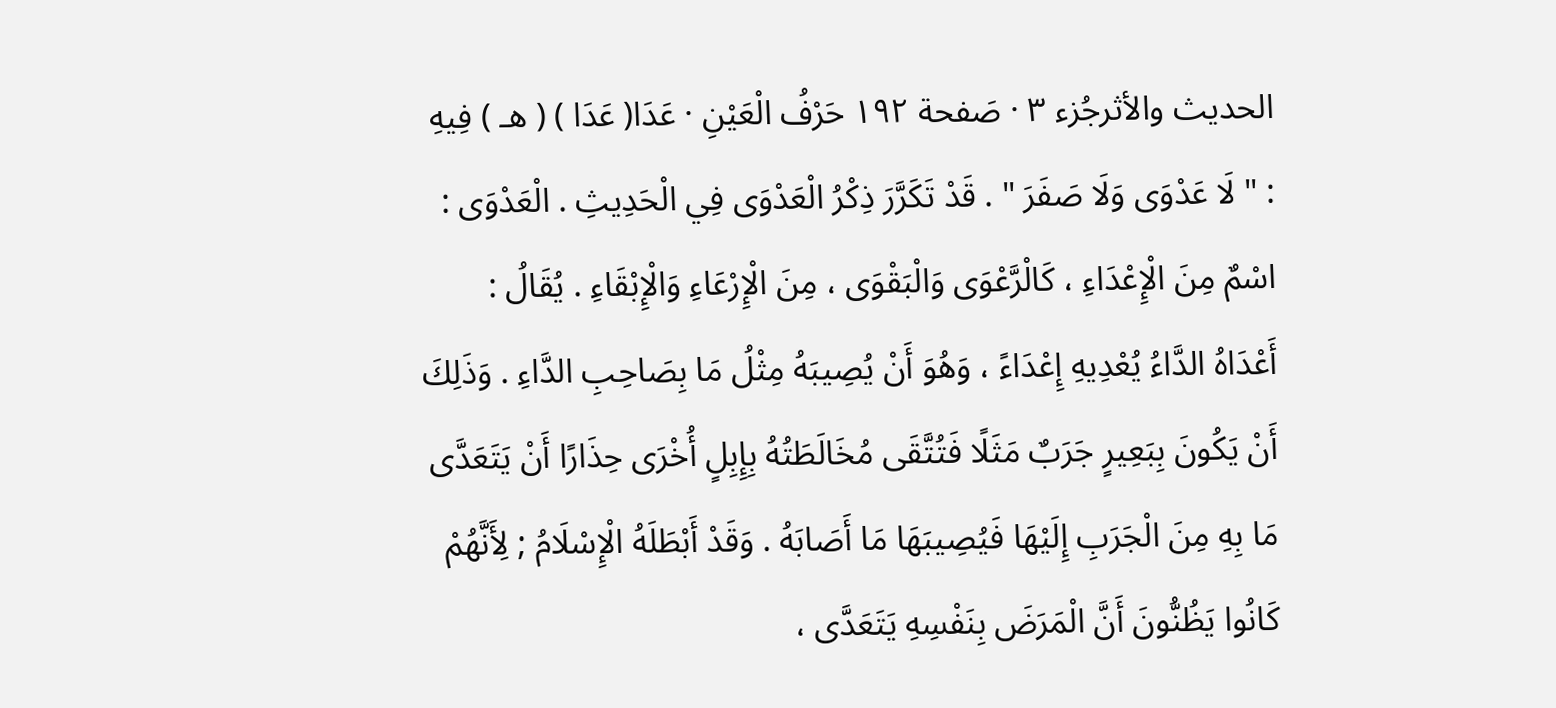الحديث والأثرجُزء ٣ · صَفحة ١٩٢ حَرْفُ الْعَيْنِ · عَدَا( عَدَا ) ( هـ ) فِيهِ : " لَا عَدْوَى وَلَا صَفَرَ " . قَدْ تَكَرَّرَ ذِكْرُ الْعَدْوَى فِي الْحَدِيثِ . الْعَدْوَى : اسْمٌ مِنَ الْإِعْدَاءِ ، كَالْرَّعْوَى وَالْبَقْوَى ، مِنَ الْإِرْعَاءِ وَالْإِبْقَاءِ . يُقَالُ : أَعْدَاهُ الدَّاءُ يُعْدِيهِ إِعْدَاءً ، وَهُوَ أَنْ يُصِيبَهُ مِثْلُ مَا بِصَاحِبِ الدَّاءِ . وَذَلِكَ أَنْ يَكُونَ بِبَعِيرٍ جَرَبٌ مَثَلًا فَتُتَّقَى مُخَالَطَتُهُ بِإِبِلٍ أُخْرَى حِذَارًا أَنْ يَتَعَدَّى مَا بِهِ مِنَ الْجَرَبِ إِلَيْهَا فَيُصِيبَهَا مَا أَصَابَهُ . وَقَدْ أَبْطَلَهُ الْإِسْلَامُ ; لِأَنَّهُمْ كَانُوا يَظُنُّونَ أَنَّ الْمَرَضَ بِنَفْسِهِ يَتَعَدَّى ،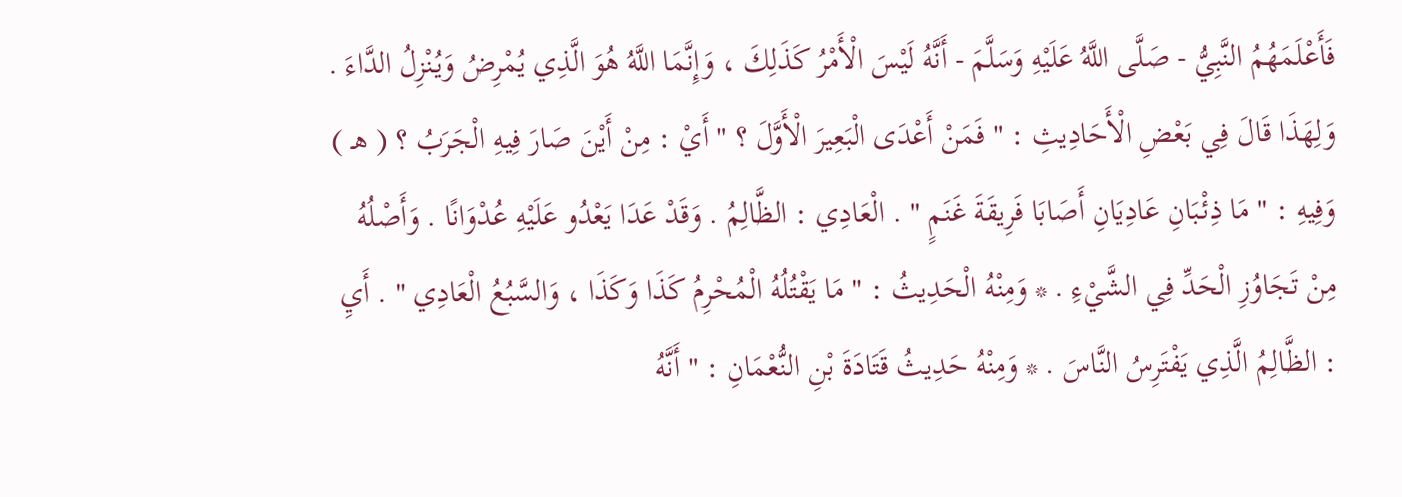فَأَعْلَمَهُمُ النَّبِيُّ - صَلَّى اللَّهُ عَلَيْهِ وَسَلَّمَ - أَنَّهُ لَيْسَ الْأَمْرُ كَذَلِكَ ، وَإِنَّمَا اللَّهُ هُوَ الَّذِي يُمْرِضُ وَيُنْزِلُ الدَّاءَ . وَلِهَذَا قَالَ فِي بَعْضِ الْأَحَادِيثِ : " فَمَنْ أَعْدَى الْبَعِيرَ الْأَوَّلَ ؟ " أَيْ : مِنْ أَيْنَ صَارَ فِيهِ الْجَرَبُ ؟ ( هـ ) وَفِيهِ : " مَا ذِئْبَانِ عَادِيَانِ أَصَابَا فَرِيقَةَ غَنَمٍ " . الْعَادِي : الظَّالِمُ . وَقَدْ عَدَا يَعْدُو عَلَيْهِ عُدْوَانًا . وَأَصْلُهُ مِنْ تَجَاوُزِ الْحَدِّ فِي الشَّيْءِ . * وَمِنْهُ الْحَدِيثُ : " مَا يَقْتُلُهُ الْمُحْرِمُ كَذَا وَكَذَا ، وَالسَّبُعُ الْعَادِي " . أَيِ : الظَّالِمُ الَّذِي يَفْتَرِسُ النَّاسَ . * وَمِنْهُ حَدِيثُ قَتَادَةَ بْنِ النُّعْمَانِ : " أَنَّهُ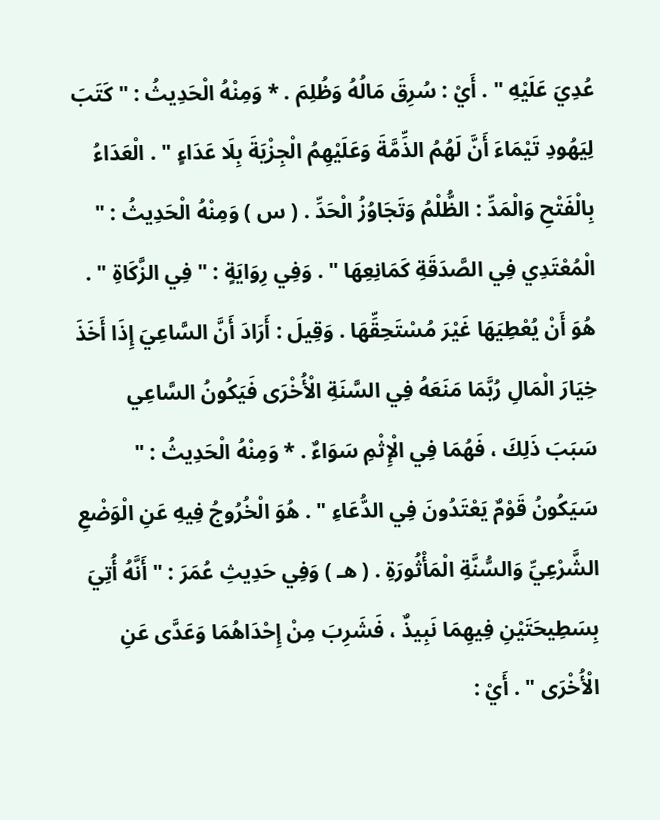عُدِيَ عَلَيْهِ " . أَيْ : سُرِقَ مَالُهُ وَظُلِمَ . * وَمِنْهُ الْحَدِيثُ : " كَتَبَ لِيَهُودِ تَيْمَاءَ أَنَّ لَهُمُ الذِّمَّةَ وَعَلَيْهِمُ الْجِزْيَةَ بِلَا عَدَاءٍ " . الْعَدَاءُ بِالْفَتْحِ وَالْمَدِّ : الظُّلْمُ وَتَجَاوُزُ الْحَدِّ . ( س ) وَمِنْهُ الْحَدِيثُ : " الْمُعْتَدِي فِي الصَّدَقَةِ كَمَانِعِهَا " . وَفِي رِوَايَةٍ : " فِي الزَّكَاةِ " . هُوَ أَنْ يُعْطِيَهَا غَيْرَ مُسْتَحِقِّهَا . وَقِيلَ : أَرَادَ أَنَّ السَّاعِيَ إِذَا أَخَذَ خِيَارَ الْمَالِ رُبَّمَا مَنَعَهُ فِي السَّنَةِ الْأُخْرَى فَيَكُونُ السَّاعِي سَبَبَ ذَلِكَ ، فَهُمَا فِي الْإِثْمِ سَوَاءٌ . * وَمِنْهُ الْحَدِيثُ : " سَيَكُونُ قَوْمٌ يَعْتَدُونَ فِي الدُّعَاءِ " . هُوَ الْخُرُوجُ فِيهِ عَنِ الْوَضْعِ الشَّرْعِيِّ وَالسُّنَّةِ الْمَأْثُورَةِ . ( هـ ) وَفِي حَدِيثِ عُمَرَ : " أَنَّهُ أُتِيَ بِسَطِيحَتَيْنِ فِيهِمَا نَبِيذٌ ، فَشَرِبَ مِنْ إِحْدَاهُمَا وَعَدَّى عَنِ الْأُخْرَى " . أَيْ :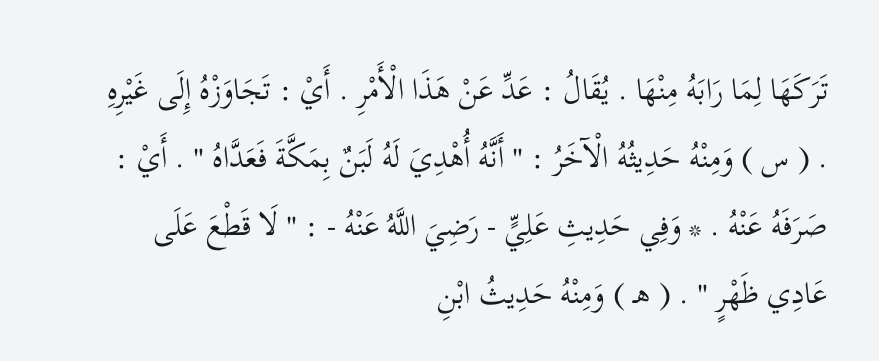تَرَكَهَا لِمَا رَابَهُ مِنْهَا . يُقَالُ : عَدِّ عَنْ هَذَا الْأَمْرِ . أَيْ : تَجَاوَزْهُ إِلَى غَيْرِهِ . ( س ) وَمِنْهُ حَدِيثُهُ الْآخَرُ : " أَنَّهُ أُهْدِيَ لَهُ لَبَنٌ بِمَكَّةَ فَعَدَّاهُ " . أَيْ : صَرَفَهُ عَنْهُ . * وَفِي حَدِيثِ عَلِيٍّ - رَضِيَ اللَّهُ عَنْهُ - : " لَا قَطْعَ عَلَى عَادِي ظَهْرٍ " . ( هـ ) وَمِنْهُ حَدِيثُ ابْنِ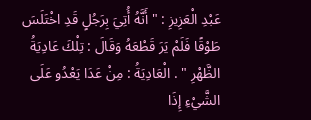عَبْدِ الْعَزِيزِ : " أَنَّهُ أُتِيَ بِرَجُلٍ قَدِ اخْتَلَسَ طَوْقًا فَلَمْ يَرَ قَطْعَهُ وَقَالَ : تِلْكَ عَادِيَةُ الظَّهْرِ " . الْعَادِيَةُ : مِنْ عَدَا يَعْدُو عَلَى الشَّيْءِ إِذَا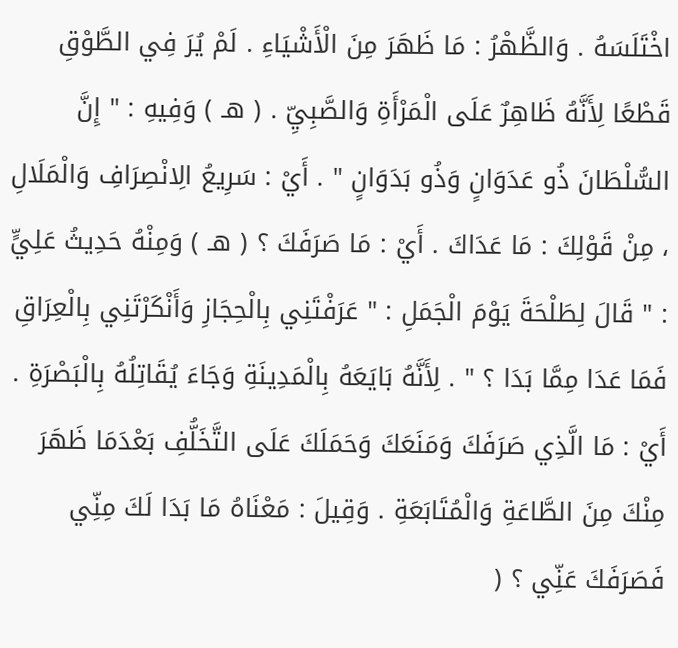اخْتَلَسَهُ . وَالظَّهْرُ : مَا ظَهَرَ مِنَ الْأَشْيَاءِ . لَمْ يُرَ فِي الطَّوْقِ قَطْعًا لِأَنَّهُ ظَاهِرٌ عَلَى الْمَرْأَةِ وَالصَّبِيِّ . ( هـ ) وَفِيهِ : " إِنَّ السُّلْطَانَ ذُو عَدَوَانٍ وَذُو بَدَوَانٍ " . أَيْ : سَرِيعُ الِانْصِرَافِ وَالْمَلَالِ ، مِنْ قَوْلِكَ : مَا عَدَاكَ . أَيْ : مَا صَرَفَكَ ؟ ( هـ ) وَمِنْهُ حَدِيثُ عَلِيٍّ : " قَالَ لِطَلْحَةَ يَوْمَ الْجَمَلِ : " عَرَفْتَنِي بِالْحِجَازِ وَأَنْكَرْتَنِي بِالْعِرَاقِ فَمَا عَدَا مِمَّا بَدَا ؟ " . لِأَنَّهُ بَايَعَهُ بِالْمَدِينَةِ وَجَاءَ يُقَاتِلُهُ بِالْبَصْرَةِ . أَيْ : مَا الَّذِي صَرَفَكَ وَمَنَعَكَ وَحَمَلَكَ عَلَى التَّخَلُّفِ بَعْدَمَا ظَهَرَ مِنْكَ مِنَ الطَّاعَةِ وَالْمُتَابَعَةِ . وَقِيلَ : مَعْنَاهُ مَا بَدَا لَكَ مِنِّي فَصَرَفَكَ عَنِّي ؟ (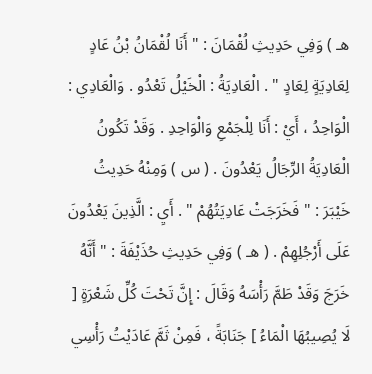هـ ) وَفِي حَدِيثِ لُقْمَانَ : " أَنَا لُقْمَانُ بْنُ عَادٍ لِعَادِيَةٍ لِعَادٍ " . الْعَادِيَةُ : الْخَيْلُ تَعْدُو . وَالْعَادِي : الْوَاحِدُ ، أَيْ : أَنَا لِلْجَمْعِ وَالْوَاحِدِ . وَقَدْ تَكُونُ الْعَادِيَةُ الرِّجَالُ يَعْدُونَ . ( س ) وَمِنْهُ حَدِيثُ خَيْبَرَ : " فَخَرَجَتْ عَادِيَتُهُمْ " . أَيِ : الَّذِينَ يَعْدُونَ عَلَى أَرْجُلِهِمْ . ( هـ ) وَفِي حَدِيثِ حُذَيْفَةَ : " أَنَّهُ خَرَجَ وَقَدْ طَمَّ رَأْسَهُ وَقَالَ : إِنَّ تَحْتَ كُلِّ شَعْرَةٍ [ لَا يُصِيبُهَا الْمَاءُ ] جَنَابَةً ، فَمِنْ ثَمَّ عَادَيْتُ رَأْسِي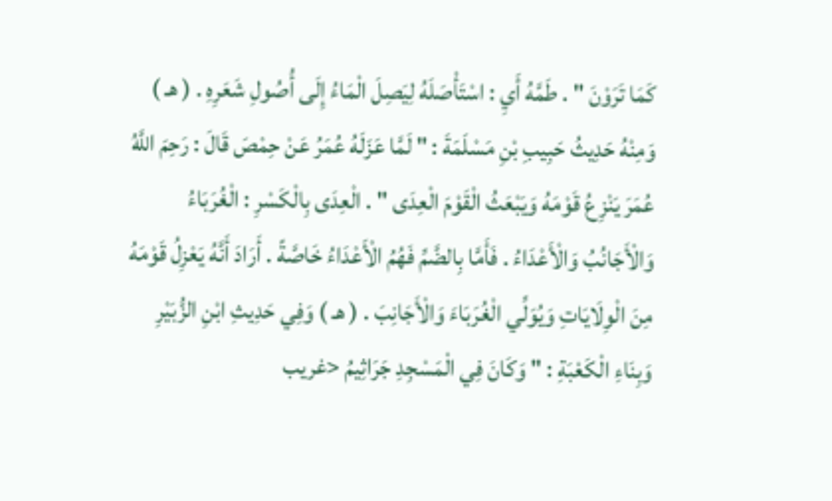كَمَا تَرَوْنَ " . طَمَّهُ أَيِ : اسْتَأْصَلَهُ لِيَصِلَ الْمَاءُ إِلَى أُصُولِ شَعَرِهِ . ( هـ ) وَمِنْهُ حَدِيثُ حَبِيبِ بْنِ مَسْلَمَةَ : " لَمَّا عَزَلَهُ عُمَرُ عَنْ حِمْصَ قَالَ : رَحِمَ اللَّهُ عُمَرَ يَنْزِعُ قَوْمَهُ وَيَبْعَثُ الْقَوْمَ الْعِدَى " . الْعِدَى بِالْكَسْرِ : الْغُرَبَاءُ وَالْأَجَانُبُ وَالْأَعْدَاءُ . فَأَمَّا بِالضَّمِّ فَهُمُ الْأَعْدَاءُ خَاصَّةً . أَرَادَ أَنَّهُ يَعْزِلُ قَوْمَهُ مِنَ الْوِلَايَاتِ وَيُوَلِّي الْغُرَبَاءَ وَالْأَجَانِبَ . ( هـ ) وَفِي حَدِيثِ ابْنِ الزُّبَيْرِ وَبِنَاءِ الْكَعْبَةِ : " وَكَانَ فِي الْمَسْجِدِ جَرَاثِيمُ <غريب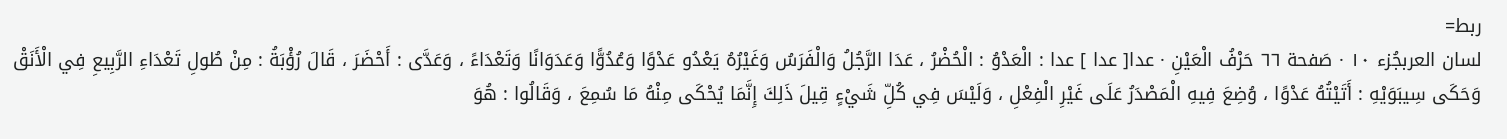ربط=
لسان العربجُزء ١٠ · صَفحة ٦٦ حَرْفُ الْعَيْنِ · عدا[ عدا ] عدا : الْعَدْوُ : الْحُضْرُ ، عَدَا الرَّجُلُ وَالْفَرَسُ وَغَيْرُهُ يَعْدُو عَدْوًا وَعُدُوًّا وَعَدَوَانًا وَتَعْدَاءً ، وَعَدَّى : أَحْضَرَ ، قَالَ رُؤْبَةُ : مِنْ طُولِ تَعْدَاءِ الرَّبِيعِ فِي الْأَنَقْ وَحَكَى سِيبَوَيْهِ : أَتَيْتُهُ عَدْوًا ، وُضِعَ فِيهِ الْمَصْدَرُ عَلَى غَيْرِ الْفِعْلِ ، وَلَيْسَ فِي كُلِّ شَيْءٍ قِيلَ ذَلِكَ إِنَّمَا يُحْكَى مِنْهُ مَا سُمِعَ ، وَقَالُوا : هُوَ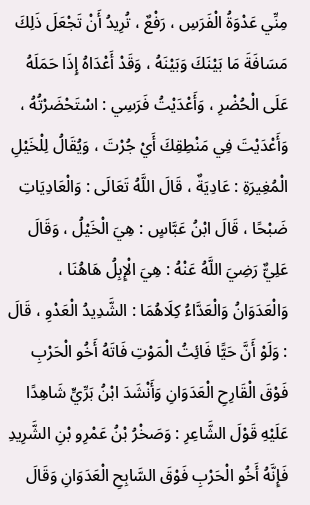مِنِّي عَدْوَةُ الْفَرَسِ ، رَفْعٌ ، تُرِيدُ أَنْ تَجْعَلَ ذَلِكَ مَسَافَةَ مَا بَيْنَكَ وَبَيْنَهُ ، وَقَدْ أَعْدَاهُ إِذَا حَمَلَهُ عَلَى الْحُضْرِ ، وَأَعْدَيْتُ فَرَسِي : اسْتَحْضَرْتُهُ ، وَأَعْدَيْتَ فِي مَنْطِقِكَ أَيْ جُرْتَ ، وَيُقَالُ لِلْخَيْلِ الْمُغِيرَةِ : عَادِيَةٌ ، قَالَ اللَّهُ تَعَالَى : وَالْعَادِيَاتِ ضَبْحًا ، قَالَ ابْنُ عَبَّاسٍ : هِيَ الْخَيْلُ ، وَقَالَ عَلِيٌّ رَضِيَ اللَّهُ عَنْهُ : هِيَ الْإِبِلُ هَاهُنَا ، وَالْعَدَوَانُ وَالْعَدَّاءُ كِلَاهُمَا : الشَّدِيدُ الْعَدْوِ ، قَالَ : وَلَوْ أَنَّ حَيًّا فَائِتُ الْمَوْتِ فَاتَهُ أَخُو الْحَرْبِ فَوْقَ الْقَارِحِ الْعَدَوَانِ وَأَنْشَدَ ابْنُ بَرِّيٍّ شَاهِدًا عَلَيْهِ قَوْلَ الشَّاعِرِ : وَصَخْرُ بْنُ عَمْرِو بْنِ الشَّرِيدِ فَإِنَّهُ أَخُو الْحَرْبِ فَوْقَ السَّابِحِ الْعَدَوَانِ وَقَالَ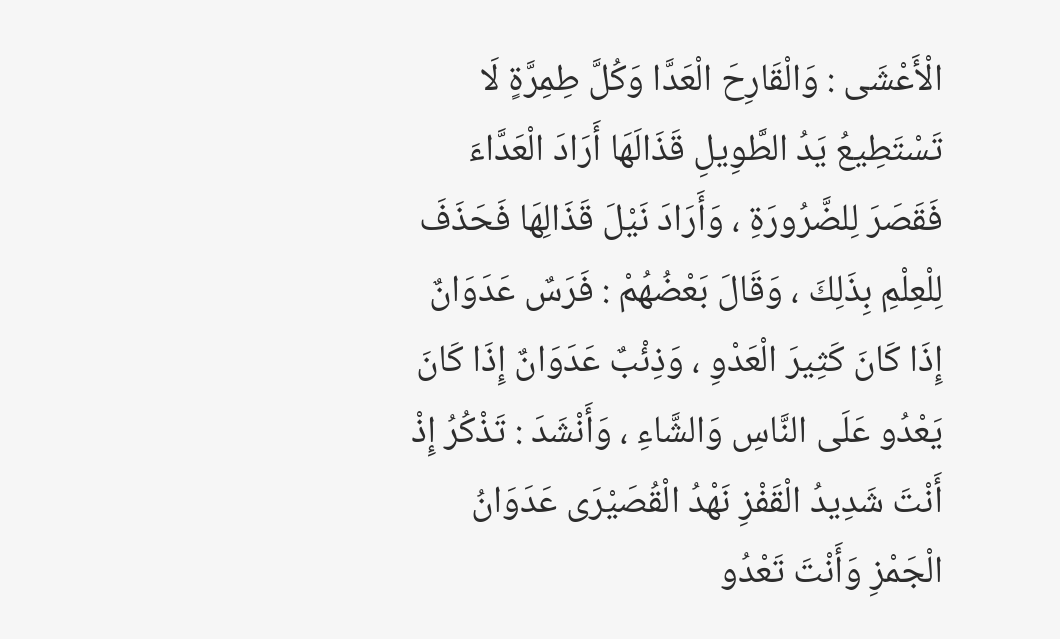الْأَعْشَى : وَالْقَارِحَ الْعَدَّا وَكُلَّ طِمِرَّةٍ لَا تَسْتَطِيعُ يَدُ الطَّوِيلِ قَذَالَهَا أَرَادَ الْعَدَّاءَ فَقَصَرَ لِلضَّرُورَةِ ، وَأَرَادَ نَيْلَ قَذَالِهَا فَحَذَفَ لِلْعِلْمِ بِذَلِكَ ، وَقَالَ بَعْضُهُمْ : فَرَسٌ عَدَوَانٌ إِذَا كَانَ كَثِيرَ الْعَدْوِ ، وَذِئْبٌ عَدَوَانٌ إِذَا كَانَ يَعْدُو عَلَى النَّاسِ وَالشَّاءِ ، وَأَنْشَدَ : تَذْكُرُ إِذْ أَنْتَ شَدِيدُ الْقَفْزِ نَهْدُ الْقُصَيْرَى عَدَوَانُ الْجَمْزِ وَأَنْتَ تَعْدُو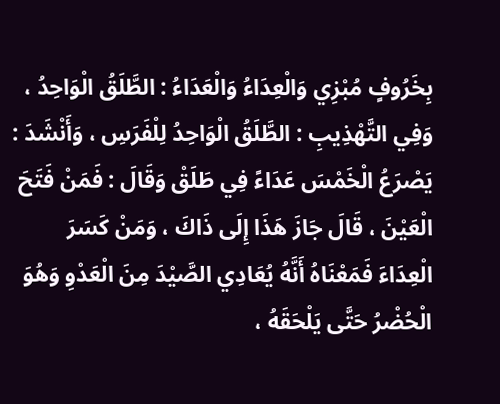بِخَرُوفٍ مُبْزِي وَالْعِدَاءُ وَالْعَدَاءُ : الطَّلَقُ الْوَاحِدُ ، وَفِي التَّهْذِيبِ : الطَّلَقُ الْوَاحِدُ لِلْفَرَسِ ، وَأَنْشَدَ : يَصْرَعُ الْخَمْسَ عَدَاءً فِي طَلَقْ وَقَالَ : فَمَنْ فَتَحَ الْعَيْنَ ، قَالَ جَازَ هَذَا إِلَى ذَاكَ ، وَمَنْ كَسَرَ الْعِدَاءَ فَمَعْنَاهُ أَنَّهُ يُعَادِي الصَّيْدَ مِنَ الْعَدْوِ وَهُوَ الْحُضْرُ حَتَّى يَلْحَقَهُ ،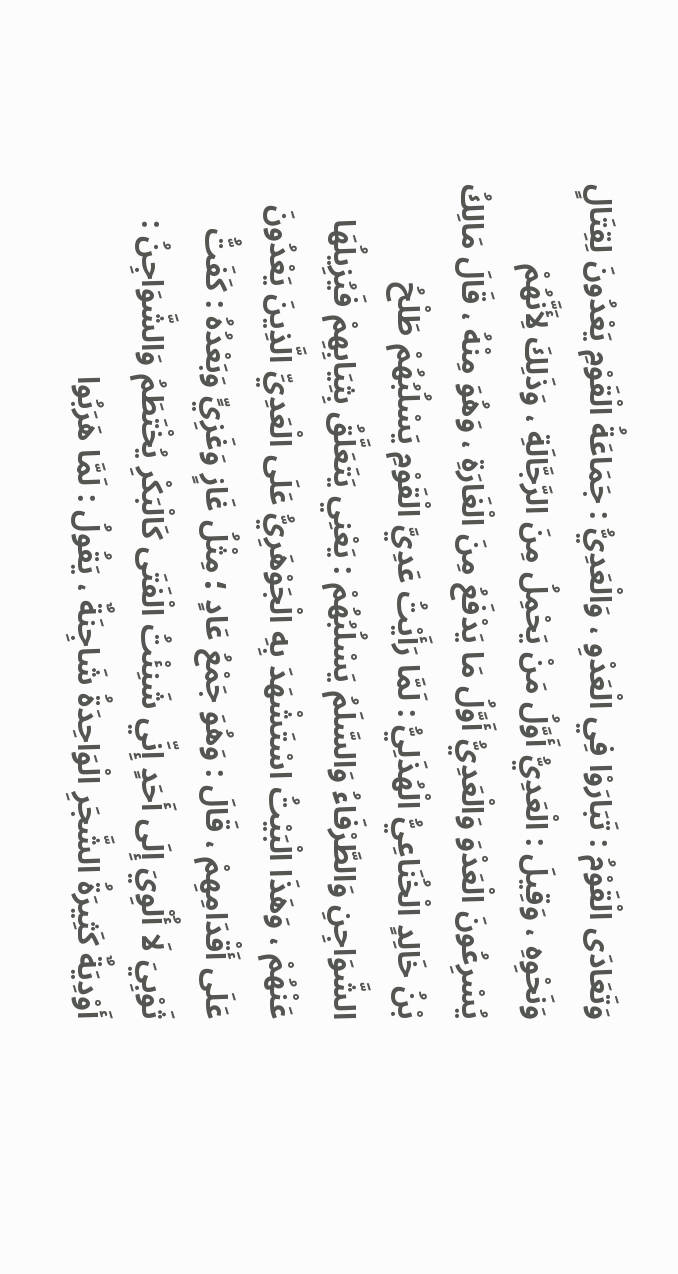وَتَعَادَى الْقَوْمُ : تَبَارَوْا فِي الْعَدْوِ ، وَالْعَدِيُّ : جَمَاعَةُ الْقَوْمِ يَعْدُونَ لِقِتَالٍ وَنَحْوِهِ ، وَقِيلَ : الْعَدِيُّ أَوَّلُ مَنْ يَحْمِلُ مِنَ الرَّجَّالَةِ ، وَذَلِكَ لِأَنَّهُمْ يُسْرِعُونَ الْعَدْوَ وَالْعَدِيُّ أَوَّلُ مَا يَدْفَعُ مِنَ الْغَارَةِ ، وَهُوَ مِنْهُ ، قَالَ مَالِكُ بْنُ خَالِدٍ الْخُنَاعِيُّ الْهُذَلِيُّ : لَمَّا رَأَيْتُ عَدِيَّ الْقَوْمِ يَسْلُبُهُمْ طَلْحُ الشَّوَاجِنِ وَالطَّرْفَاءُ وَالسَّلَمُ يَسْلُبُهُمْ : يَعْنِي يَتَعَلَّقُ بِثِيَابِهِمْ فَيُزِيلُهَا عَنْهُمْ ، وَهَذَا الْبَيْتُ اسْتَشْهَدَ بِهِ الْجَوْهَرِيُّ عَلَى الْعَدِيِّ الَّذِينَ يَعْدُونَ عَلَى أَقْدَامِهِمْ ، قَالَ : وَهُوَ جَمْعُ عَادٍ ؛ مِثْلُ غَازٍ وَغَزِيٍّ وَبَعْدُهُ : كَفَتُّ ثَوْبِيَ لَا أُلْوِيَ إِلَى أَحَدٍ إِنِّي شَنِئْتُ الْفَتَى كَالْبَكْرِ يُخْتَطَمُ وَالشَّوَاجِنُ : أَوْدِيَةٌ كَثِيرَةُ الشَّجَرِ الْوَاحِدَةُ شَاجِنَةٌ ، يَقُولُ : لَمَّا هَرَبُوا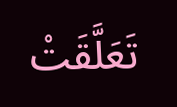تَعَلَّقَتْ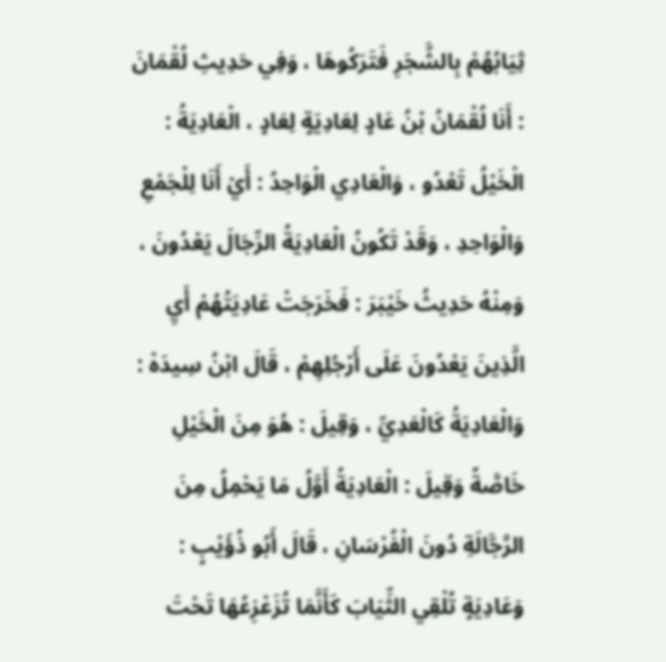ثِيَابُهُمْ بِالشَّجَرِ فَتَرَكُوهَا ، وَفِي حَدِيثِ لُقْمَانَ : أَنَا لُقْمَانُ بْنُ عَادٍ لِعَادِيَةٍ لِعَادٍ ، الْعَادِيَةُ : الْخَيْلُ تَعْدُو ، وَالْعَادِي الْوَاحِدُ : أَيْ أَنَا لِلْجَمْعِ وَالْوَاحِدِ ، وَقَدْ تَكُونُ الْعَادِيَةُ الرِّجَالَ يَعْدُونَ ، وَمِنْهُ حَدِيثُ خَيْبَرَ : فَخَرَجَتْ عَادِيَتُهُمْ أَيِ الَّذِينَ يَعْدُونَ عَلَى أَرْجُلِهِمْ ، قَالَ ابْنُ سِيدَهْ : وَالْعَادِيَةُ كَالْعَدِيِّ ، وَقِيلَ : هُوَ مِنَ الْخَيْلِ خَاصَّةً وَقِيلَ : الْعَادِيَةُ أَوَّلُ مَا يَحْمِلُ مِنَ الرَّجَّالَةِ دُونَ الْفُرْسَانِ ، قَالَ أَبُو ذُؤَيْبٍ : وَعَادِيَةٍ تُلْقِي الثِّيَابَ كَأَنَّمَا تُزَعْزِعُهَا تَحْتَ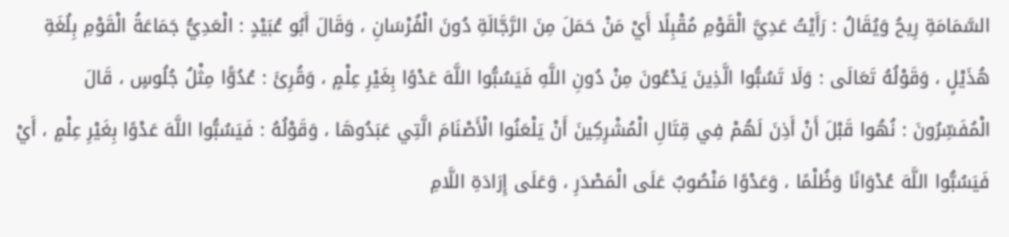السَّمَامَةِ رِيحُ وَيُقَالُ : رَأَيْتُ عَدِيَّ الْقَوْمِ مُقْبِلًا أَيْ مَنْ حَمَلَ مِنَ الرَّجَّالَةِ دُونَ الْفُرْسَانِ ، وَقَالَ أَبُو عُبَيْدٍ : الْعَدِيُّ جَمَاعَةُ الْقَوْمِ بِلُغَةِ هُذَيْلٍ ، وَقَوْلُهُ تَعَالَى : وَلَا تَسُبُّوا الَّذِينَ يَدْعُونَ مِنْ دُونِ اللَّهِ فَيَسُبُّوا اللَّهَ عَدْوًا بِغَيْرِ عِلْمٍ ، وَقُرِئَ : عُدُوًّا مِثْلُ جُلُوسٍ ، قَالَ الْمُفَسِّرُونَ : نُهُوا قَبْلَ أَنْ أَذِنَ لَهُمْ فِي قِتَالِ الْمُشْرِكِينَ أَنْ يَلْعَنُوا الْأَصْنَامَ الَّتِي عَبَدُوهَا ، وَقَوْلُهُ : فَيَسُبُّوا اللَّهَ عَدْوًا بِغَيْرِ عِلْمٍ ، أَيْ فَيَسُبُّوا اللَّهَ عُدْوَانًا وَظُلْمًا ، وَعَدْوًا مَنْصُوبٌ عَلَى الْمَصْدَرِ ، وَعَلَى إِرَادَةِ اللَّامِ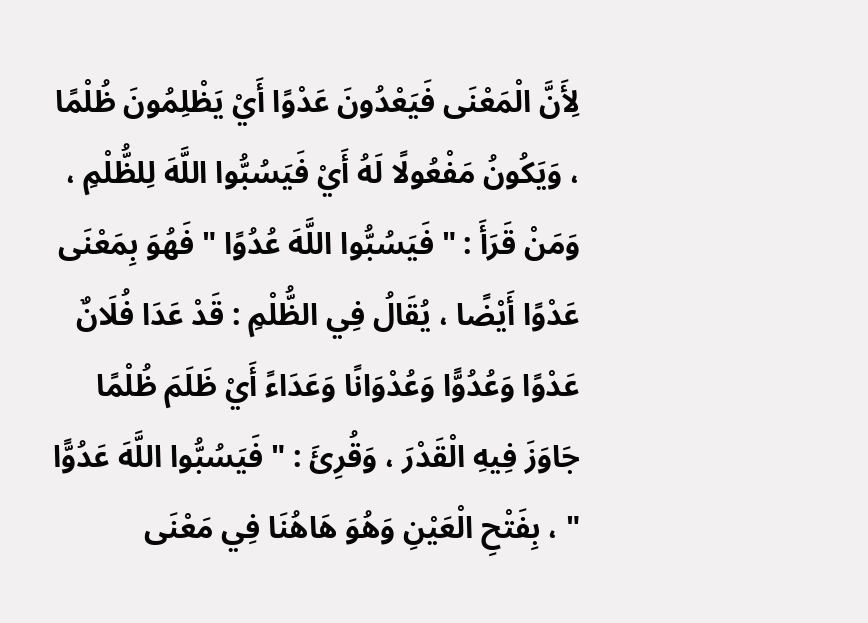لِأَنَّ الْمَعْنَى فَيَعْدُونَ عَدْوًا أَيْ يَظْلِمُونَ ظُلْمًا ، وَيَكُونُ مَفْعُولًا لَهُ أَيْ فَيَسُبُّوا اللَّهَ لِلظُّلْمِ ، وَمَنْ قَرَأَ : " فَيَسُبُّوا اللَّهَ عُدُوًا " فَهُوَ بِمَعْنَى عَدْوًا أَيْضًا ، يُقَالُ فِي الظُّلْمِ : قَدْ عَدَا فُلَانٌ عَدْوًا وَعُدُوًّا وَعُدْوَانًا وَعَدَاءً أَيْ ظَلَمَ ظُلْمًا جَاوَزَ فِيهِ الْقَدْرَ ، وَقُرِئَ : " فَيَسُبُّوا اللَّهَ عَدُوًّا " ، بِفَتْحِ الْعَيْنِ وَهُوَ هَاهُنَا فِي مَعْنَى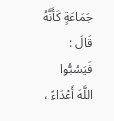جَمَاعَةٍ كَأَنَّهُ قَالَ : فَيَسُبُّوا اللَّهَ أَعْدَاءً ،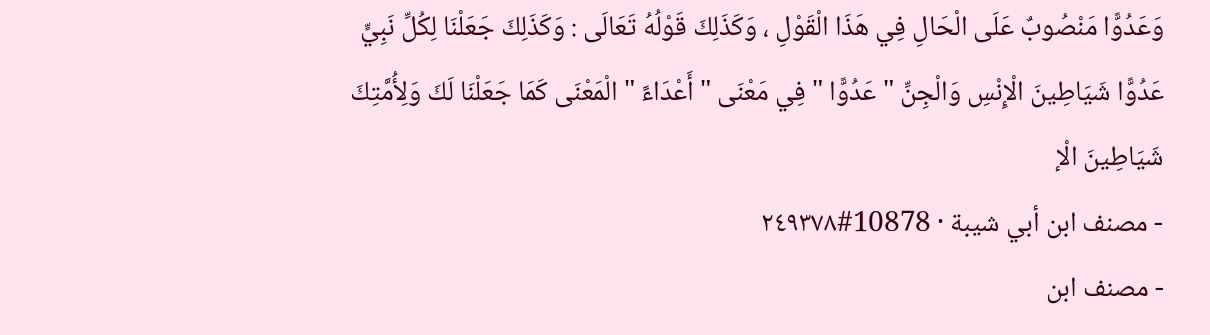وَعَدُوًّا مَنْصُوبٌ عَلَى الْحَالِ فِي هَذَا الْقَوْلِ ، وَكَذَلِكَ قَوْلُهُ تَعَالَى : وَكَذَلِكَ جَعَلْنَا لِكُلِّ نَبِيٍّ عَدُوًّا شَيَاطِينَ الْإِنْسِ وَالْجِنِّ " عَدُوًّا " فِي مَعْنَى " أَعْدَاءً " الْمَعْنَى كَمَا جَعَلْنَا لَكَ وَلِأُمَّتِكَ شَيَاطِينَ الْإ
- مصنف ابن أبي شيبة · 10878#٢٤٩٣٧٨
- مصنف ابن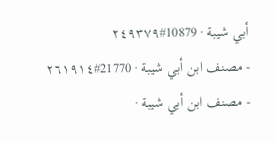أبي شيبة · 10879#٢٤٩٣٧٩
- مصنف ابن أبي شيبة · 21770#٢٦١٩١٤
- مصنف ابن أبي شيبة ·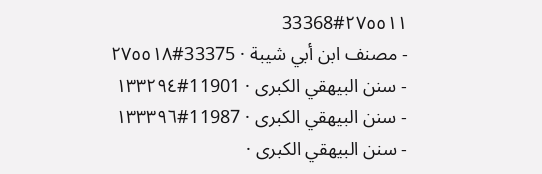33368#٢٧٥٥١١
- مصنف ابن أبي شيبة · 33375#٢٧٥٥١٨
- سنن البيهقي الكبرى · 11901#١٣٣٢٩٤
- سنن البيهقي الكبرى · 11987#١٣٣٣٩٦
- سنن البيهقي الكبرى ·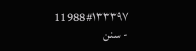11988#١٣٣٣٩٧
- سنن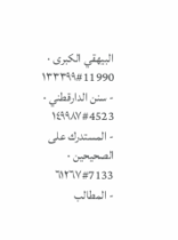البيهقي الكبرى · 11990#١٣٣٣٩٩
- سنن الدارقطني · 4523#١٤٩٩٨٧
- المستدرك على الصحيحين · 7133#٦١٢٦٧
- المطالب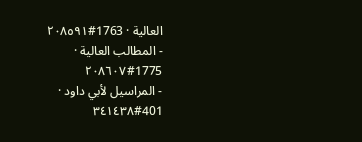العالية · 1763#٢٠٨٥٩١
- المطالب العالية · 1775#٢٠٨٦٠٧
- المراسيل لأبي داود · 401#٣٤١٤٣٨